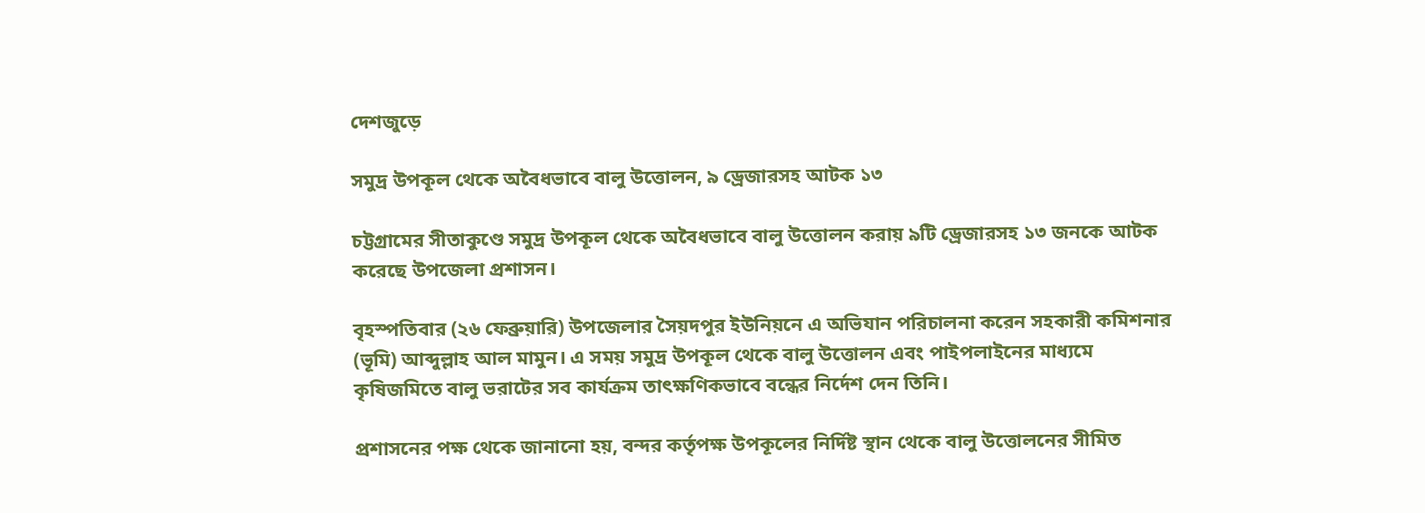দেশজুড়ে

সমুদ্র উপকূল থেকে অবৈধভাবে বালু উত্তোলন, ৯ ড্রেজারসহ আটক ১৩

চট্টগ্রামের সীতাকুণ্ডে সমুদ্র উপকূল থেকে অবৈধভাবে বালু উত্তোলন করায় ৯টি ড্রেজারসহ ১৩ জনকে আটক করেছে উপজেলা প্রশাসন।

বৃহস্পতিবার (২৬ ফেব্রুয়ারি) উপজেলার সৈয়দপুর ইউনিয়নে এ অভিযান পরিচালনা করেন সহকারী কমিশনার (ভূমি) আব্দুল্লাহ আল মামুন। এ সময় সমুদ্র উপকূল থেকে বালু উত্তোলন এবং পাইপলাইনের মাধ্যমে কৃষিজমিতে বালু ভরাটের সব কার্যক্রম তাৎক্ষণিকভাবে বন্ধের নির্দেশ দেন তিনি।

প্রশাসনের পক্ষ থেকে জানানো হয়, বন্দর কর্তৃপক্ষ উপকূলের নির্দিষ্ট স্থান থেকে বালু উত্তোলনের সীমিত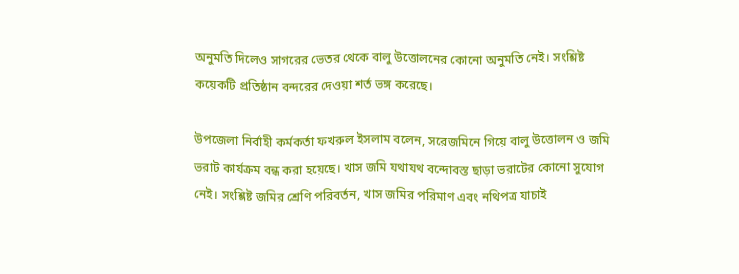অনুমতি দিলেও সাগরের ভেতর থেকে বালু উত্তোলনের কোনো অনুমতি নেই। সংশ্লিষ্ট কয়েকটি প্রতিষ্ঠান বন্দরের দেওয়া শর্ত ভঙ্গ করেছে।

উপজেলা নির্বাহী কর্মকর্তা ফখরুল ইসলাম বলেন, সরেজমিনে গিয়ে বালু উত্তোলন ও জমি ভরাট কার্যক্রম বন্ধ করা হয়েছে। খাস জমি যথাযথ বন্দোবস্ত ছাড়া ভরাটের কোনো সুযোগ নেই। সংশ্লিষ্ট জমির শ্রেণি পরিবর্তন, খাস জমির পরিমাণ এবং নথিপত্র যাচাই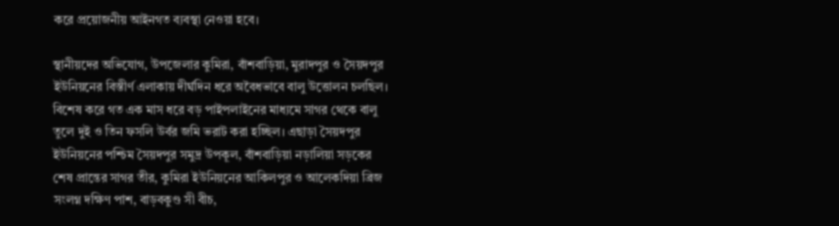করে প্রয়োজনীয় আইনগত ব্যবস্থা নেওয়া হবে।

স্থানীয়দের অভিযোগ, উপজেলার কুমিরা, বাঁশবাড়িয়া, মুরাদপুর ও সৈয়দপুর ইউনিয়নের বিস্তীর্ণ এলাকায় দীর্ঘদিন ধরে অবৈধভাবে বালু উত্তোলন চলছিল। বিশেষ করে গত এক মাস ধরে বড় পাইপলাইনের মাধ্যমে সাগর থেকে বালু তুলে দুই ও তিন ফসলি উর্বর জমি ভরাট করা হচ্ছিল। এছাড়া সৈয়দপুর ইউনিয়নের পশ্চিম সৈয়দপুর সমুদ্র উপকূল, বাঁশবাড়িয়া নড়ালিয়া সড়কের শেষ প্রান্তের সাগর তীর, কুমিরা ইউনিয়নের আকিলপুর ও আলেকদিয়া ব্রিজ সংলগ্ন দক্ষিণ পাশ, বাড়বকুণ্ড সী বীচ,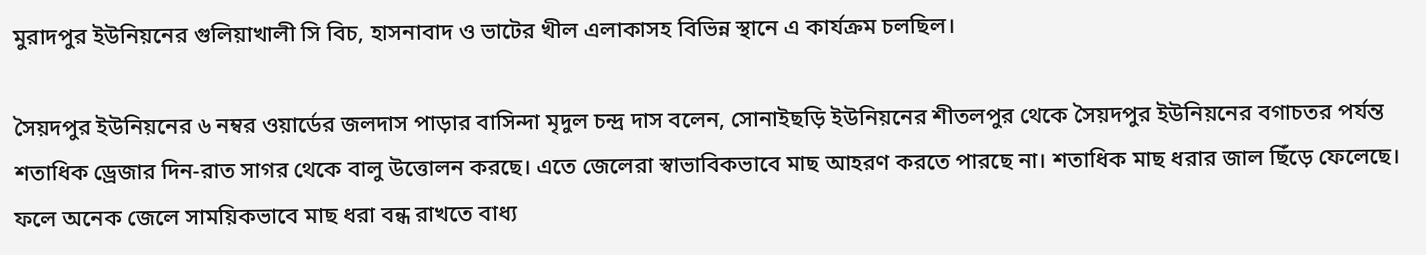মুরাদপুর ইউনিয়নের গুলিয়াখালী সি বিচ, হাসনাবাদ ও ভাটের খীল এলাকাসহ বিভিন্ন স্থানে এ কার্যক্রম চলছিল।

সৈয়দপুর ইউনিয়নের ৬ নম্বর ওয়ার্ডের জলদাস পাড়ার বাসিন্দা মৃদুল চন্দ্র দাস বলেন, সোনাইছড়ি ইউনিয়নের শীতলপুর থেকে সৈয়দপুর ইউনিয়নের বগাচতর পর্যন্ত শতাধিক ড্রেজার দিন-রাত সাগর থেকে বালু উত্তোলন করছে। এতে জেলেরা স্বাভাবিকভাবে মাছ আহরণ করতে পারছে না। শতাধিক মাছ ধরার জাল ছিঁড়ে ফেলেছে। ফলে অনেক জেলে সাময়িকভাবে মাছ ধরা বন্ধ রাখতে বাধ্য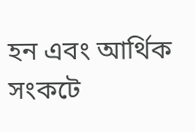হন এবং আর্থিক সংকটে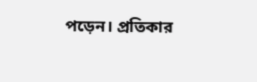পড়েন। প্রতিকার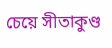চেয়ে সীতাকুণ্ড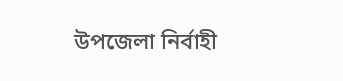উপজেলা নির্বাহী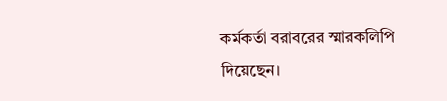কর্মকর্তা বরাবরের স্মারকলিপি দিয়েছেন।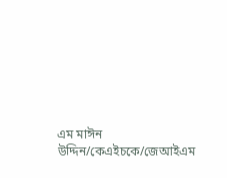এম মাঈন উদ্দিন/কেএইচকে/জেআইএম